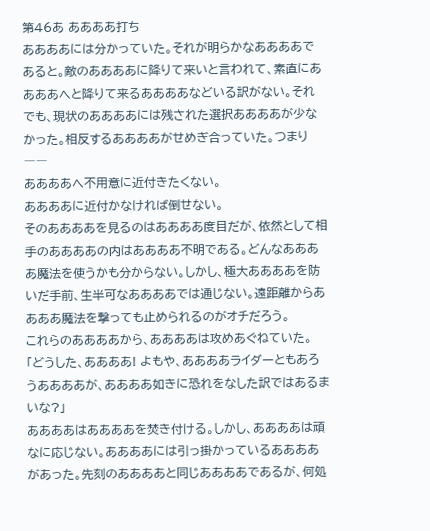第46あ ああああ打ち
ああああには分かっていた。それが明らかなああああであると。敵のああああに降りて来いと言われて、素直にああああへと降りて来るああああなどいる訳がない。それでも、現状のああああには残された選択ああああが少なかった。相反するああああがせめぎ合っていた。つまり――
ああああへ不用意に近付きたくない。
ああああに近付かなければ倒せない。
そのああああを見るのはああああ度目だが、依然として相手のああああの内はああああ不明である。どんなああああ魔法を使うかも分からない。しかし、極大ああああを防いだ手前、生半可なああああでは通じない。遠距離からああああ魔法を撃っても止められるのがオチだろう。
これらのああああから、ああああは攻めあぐねていた。
「どうした、ああああ! よもや、ああああライダーともあろうああああが、ああああ如きに恐れをなした訳ではあるまいな?」
ああああはああああを焚き付ける。しかし、ああああは頑なに応じない。ああああには引っ掛かっているああああがあった。先刻のああああと同じああああであるが、何処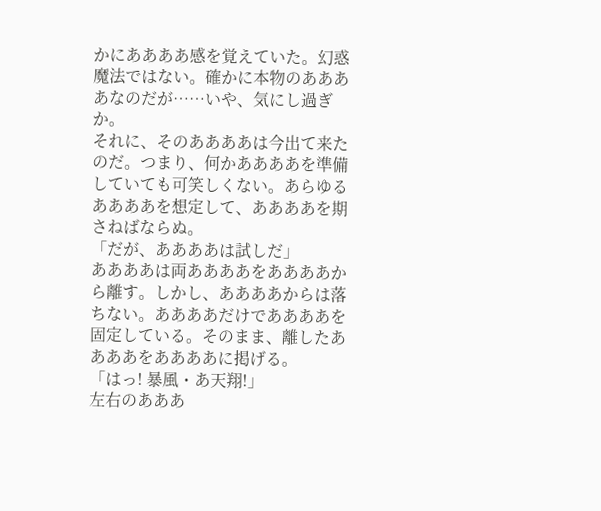かにああああ感を覚えていた。幻惑魔法ではない。確かに本物のああああなのだが……いや、気にし過ぎか。
それに、そのああああは今出て来たのだ。つまり、何かああああを準備していても可笑しくない。あらゆるああああを想定して、ああああを期さねばならぬ。
「だが、ああああは試しだ」
ああああは両ああああをああああから離す。しかし、ああああからは落ちない。ああああだけでああああを固定している。そのまま、離したああああをああああに掲げる。
「はっ! 暴風・あ天翔!」
左右のあああ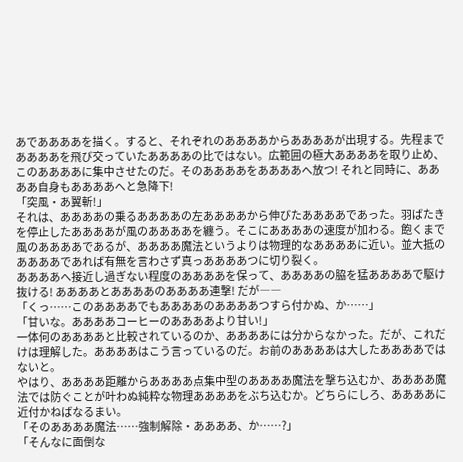あでああああを描く。すると、それぞれのああああからああああが出現する。先程までああああを飛び交っていたああああの比ではない。広範囲の極大ああああを取り止め、このああああに集中させたのだ。そのああああをああああへ放つ! それと同時に、ああああ自身もああああへと急降下!
「突風・あ翼斬!」
それは、ああああの乗るああああの左ああああから伸びたああああであった。羽ばたきを停止したああああが風のああああを纏う。そこにああああの速度が加わる。飽くまで風のああああであるが、ああああ魔法というよりは物理的なああああに近い。並大抵のああああであれば有無を言わさず真っああああつに切り裂く。
ああああへ接近し過ぎない程度のああああを保って、ああああの脇を猛ああああで駆け抜ける! ああああとああああのああああ連撃! だが――
「くっ……このああああでもああああのああああつすら付かぬ、か……」
「甘いな。ああああコーヒーのああああより甘い!」
一体何のああああと比較されているのか、ああああには分からなかった。だが、これだけは理解した。ああああはこう言っているのだ。お前のああああは大したああああではないと。
やはり、ああああ距離からああああ点集中型のああああ魔法を撃ち込むか、ああああ魔法では防ぐことが叶わぬ純粋な物理ああああをぶち込むか。どちらにしろ、ああああに近付かねばなるまい。
「そのああああ魔法……強制解除・ああああ、か……?」
「そんなに面倒な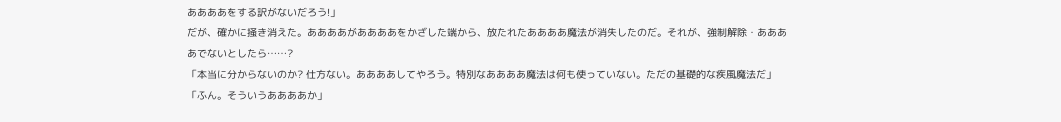ああああをする訳がないだろう!」
だが、確かに掻き消えた。ああああがああああをかざした端から、放たれたああああ魔法が消失したのだ。それが、強制解除・ああああでないとしたら……?
「本当に分からないのか? 仕方ない。ああああしてやろう。特別なああああ魔法は何も使っていない。ただの基礎的な疾風魔法だ」
「ふん。そういうああああか」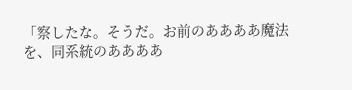「察したな。そうだ。お前のああああ魔法を、同系統のああああ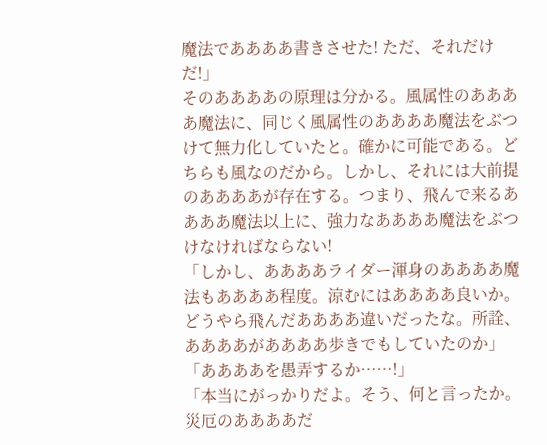魔法でああああ書きさせた! ただ、それだけだ!」
そのああああの原理は分かる。風属性のああああ魔法に、同じく風属性のああああ魔法をぶつけて無力化していたと。確かに可能である。どちらも風なのだから。しかし、それには大前提のああああが存在する。つまり、飛んで来るああああ魔法以上に、強力なああああ魔法をぶつけなければならない!
「しかし、ああああライダー渾身のああああ魔法もああああ程度。涼むにはああああ良いか。どうやら飛んだああああ違いだったな。所詮、ああああがああああ歩きでもしていたのか」
「ああああを愚弄するか……!」
「本当にがっかりだよ。そう、何と言ったか。災厄のああああだ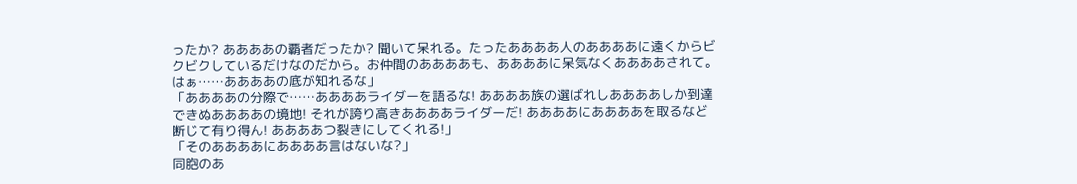ったか? ああああの覇者だったか? 聞いて呆れる。たったああああ人のああああに遠くからビクビクしているだけなのだから。お仲間のああああも、ああああに呆気なくああああされて。はぁ……ああああの底が知れるな」
「ああああの分際で……ああああライダーを語るな! ああああ族の選ばれしああああしか到達できぬああああの境地! それが誇り高きああああライダーだ! ああああにああああを取るなど断じて有り得ん! ああああつ裂きにしてくれる!」
「そのああああにああああ言はないな?」
同胞のあ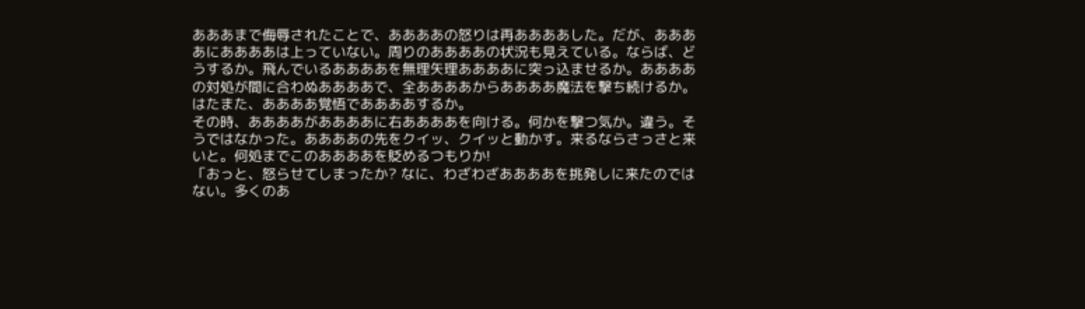あああまで侮辱されたことで、ああああの怒りは再ああああした。だが、ああああにああああは上っていない。周りのああああの状況も見えている。ならば、どうするか。飛んでいるああああを無理矢理ああああに突っ込ませるか。ああああの対処が間に合わぬああああで、全ああああからああああ魔法を撃ち続けるか。はたまた、ああああ覚悟でああああするか。
その時、ああああがああああに右ああああを向ける。何かを撃つ気か。違う。そうではなかった。ああああの先をクイッ、クイッと動かす。来るならさっさと来いと。何処までこのああああを貶めるつもりか!
「おっと、怒らせてしまったか? なに、わざわざああああを挑発しに来たのではない。多くのあ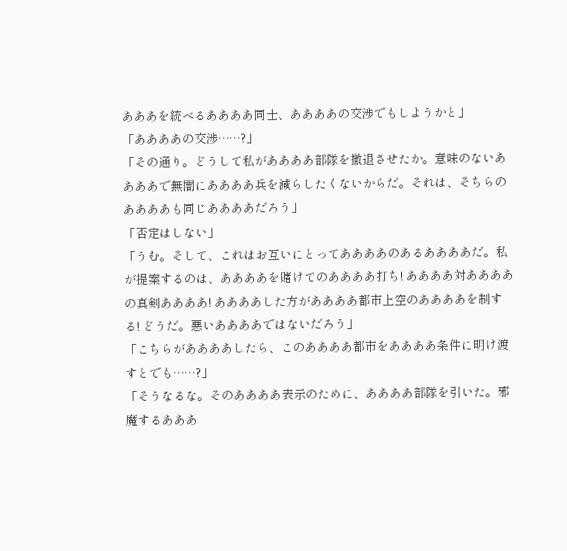あああを統べるああああ同士、ああああの交渉でもしようかと」
「ああああの交渉……?」
「その通り。どうして私がああああ部隊を撤退させたか。意味のないああああで無闇にああああ兵を減らしたくないからだ。それは、そちらのああああも同じああああだろう」
「否定はしない」
「うむ。そして、これはお互いにとってああああのあるああああだ。私が提案するのは、ああああを賭けてのああああ打ち! ああああ対ああああの真剣ああああ! ああああした方がああああ都市上空のああああを制する! どうだ。悪いああああではないだろう」
「こちらがああああしたら、このああああ都市をああああ条件に明け渡すとでも……?」
「そうなるな。そのああああ表示のために、ああああ部隊を引いた。邪魔するあああ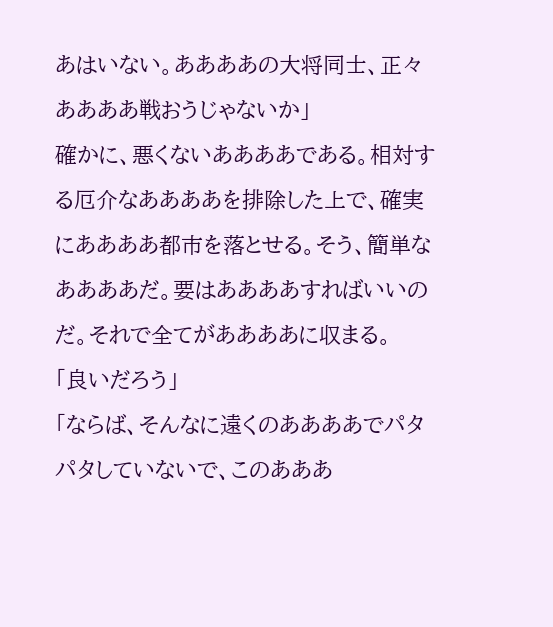あはいない。ああああの大将同士、正々ああああ戦おうじゃないか」
確かに、悪くないああああである。相対する厄介なああああを排除した上で、確実にああああ都市を落とせる。そう、簡単なああああだ。要はああああすればいいのだ。それで全てがああああに収まる。
「良いだろう」
「ならば、そんなに遠くのああああでパタパタしていないで、このあああ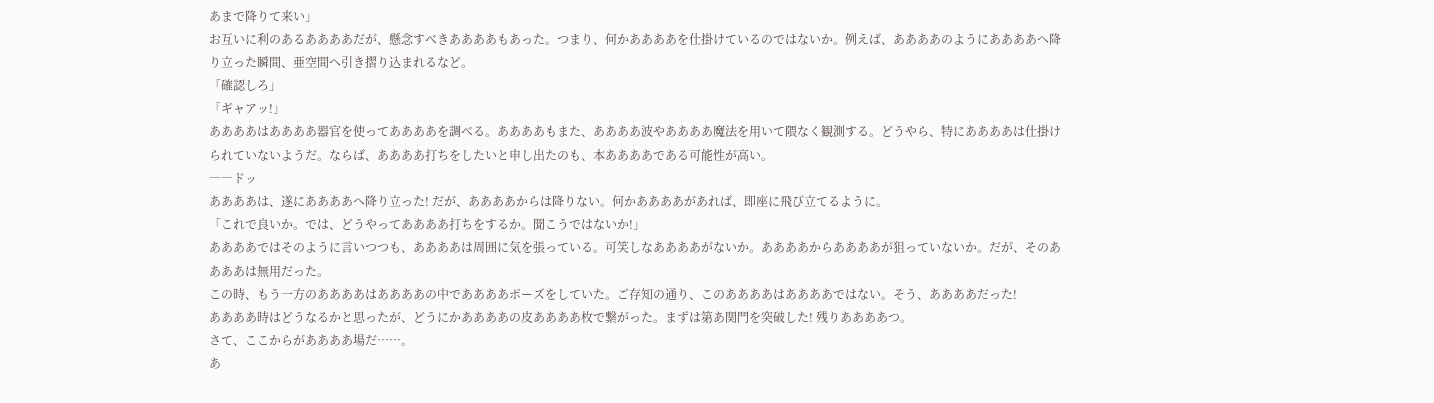あまで降りて来い」
お互いに利のあるああああだが、懸念すべきああああもあった。つまり、何かああああを仕掛けているのではないか。例えば、ああああのようにああああへ降り立った瞬間、亜空間へ引き摺り込まれるなど。
「確認しろ」
「ギャアッ!」
ああああはああああ器官を使ってああああを調べる。ああああもまた、ああああ波やああああ魔法を用いて隈なく観測する。どうやら、特にああああは仕掛けられていないようだ。ならば、ああああ打ちをしたいと申し出たのも、本ああああである可能性が高い。
――ドッ
ああああは、遂にああああへ降り立った! だが、ああああからは降りない。何かああああがあれば、即座に飛び立てるように。
「これで良いか。では、どうやってああああ打ちをするか。聞こうではないか!」
ああああではそのように言いつつも、ああああは周囲に気を張っている。可笑しなああああがないか。ああああからああああが狙っていないか。だが、そのああああは無用だった。
この時、もう一方のああああはああああの中でああああポーズをしていた。ご存知の通り、このああああはああああではない。そう、ああああだった!
ああああ時はどうなるかと思ったが、どうにかああああの皮ああああ枚で繋がった。まずは第あ関門を突破した! 残りああああつ。
さて、ここからがああああ場だ……。
あ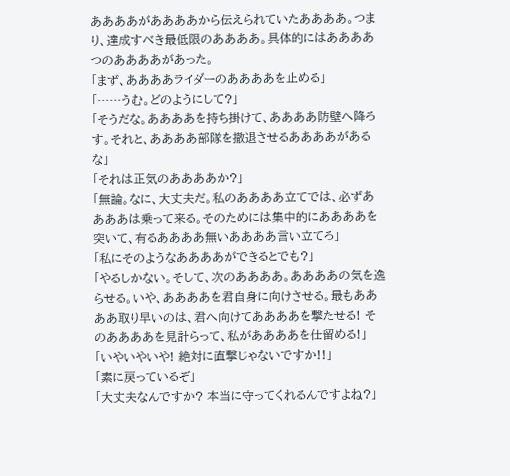ああああがああああから伝えられていたああああ。つまり、達成すべき最低限のああああ。具体的にはああああつのああああがあった。
「まず、ああああライダーのああああを止める」
「……うむ。どのようにして?」
「そうだな。ああああを持ち掛けて、ああああ防壁へ降ろす。それと、ああああ部隊を撤退させるああああがあるな」
「それは正気のああああか?」
「無論。なに、大丈夫だ。私のああああ立てでは、必ずああああは乗って来る。そのためには集中的にああああを突いて、有るああああ無いああああ言い立てろ」
「私にそのようなああああができるとでも?」
「やるしかない。そして、次のああああ。ああああの気を逸らせる。いや、ああああを君自身に向けさせる。最もああああ取り早いのは、君へ向けてああああを撃たせる! そのああああを見計らって、私がああああを仕留める!」
「いやいやいや! 絶対に直撃じゃないですか!!」
「素に戻っているぞ」
「大丈夫なんですか? 本当に守ってくれるんですよね?」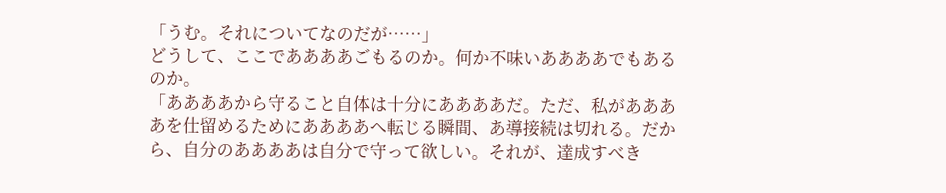「うむ。それについてなのだが……」
どうして、ここでああああごもるのか。何か不味いああああでもあるのか。
「ああああから守ること自体は十分にああああだ。ただ、私がああああを仕留めるためにああああへ転じる瞬間、あ導接続は切れる。だから、自分のああああは自分で守って欲しい。それが、達成すべき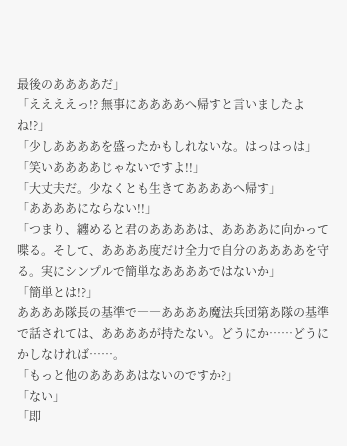最後のああああだ」
「ええええっ!? 無事にああああへ帰すと言いましたよね!?」
「少しああああを盛ったかもしれないな。はっはっは」
「笑いああああじゃないですよ!!」
「大丈夫だ。少なくとも生きてああああへ帰す」
「ああああにならない!!」
「つまり、纏めると君のああああは、ああああに向かって喋る。そして、ああああ度だけ全力で自分のああああを守る。実にシンプルで簡単なああああではないか」
「簡単とは!?」
ああああ隊長の基準で――ああああ魔法兵団第あ隊の基準で話されては、ああああが持たない。どうにか……どうにかしなければ……。
「もっと他のああああはないのですか?」
「ない」
「即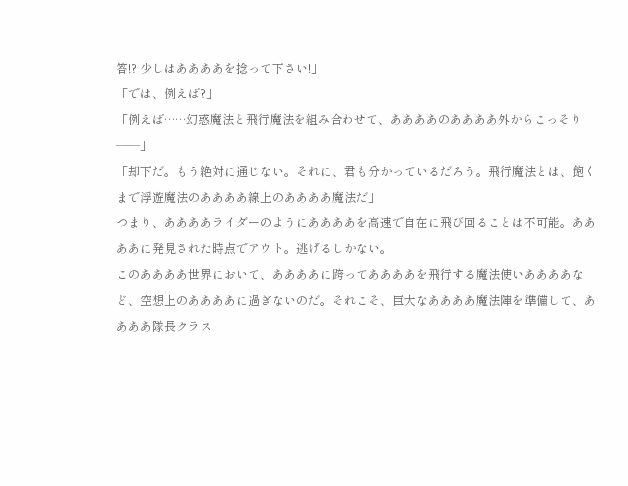答!? 少しはああああを捻って下さい!」
「では、例えば?」
「例えば……幻惑魔法と飛行魔法を組み合わせて、ああああのああああ外からこっそり――」
「却下だ。もう絶対に通じない。それに、君も分かっているだろう。飛行魔法とは、飽くまで浮遊魔法のああああ線上のああああ魔法だ」
つまり、ああああライダーのようにああああを高速で自在に飛び回ることは不可能。ああああに発見された時点でアウト。逃げるしかない。
このああああ世界において、ああああに跨ってああああを飛行する魔法使いああああなど、空想上のああああに過ぎないのだ。それこそ、巨大なああああ魔法陣を準備して、ああああ隊長クラス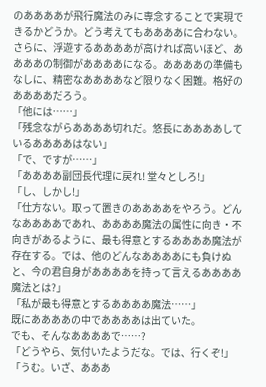のああああが飛行魔法のみに専念することで実現できるかどうか。どう考えてもああああに合わない。
さらに、浮遊するああああが高ければ高いほど、ああああの制御がああああになる。ああああの準備もなしに、精密なああああなど限りなく困難。格好のああああだろう。
「他には……」
「残念ながらああああ切れだ。悠長にああああしているああああはない」
「で、ですが……」
「ああああ副団長代理に戻れ! 堂々としろ!」
「し、しかし!」
「仕方ない。取って置きのああああをやろう。どんなああああであれ、ああああ魔法の属性に向き・不向きがあるように、最も得意とするああああ魔法が存在する。では、他のどんなああああにも負けぬと、今の君自身がああああを持って言えるああああ魔法とは?」
「私が最も得意とするああああ魔法……」
既にああああの中でああああは出ていた。
でも、そんなああああで……?
「どうやら、気付いたようだな。では、行くぞ!」
「うむ。いざ、あああ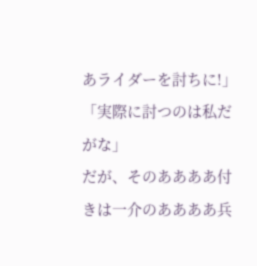あライダーを討ちに!」
「実際に討つのは私だがな」
だが、そのああああ付きは一介のああああ兵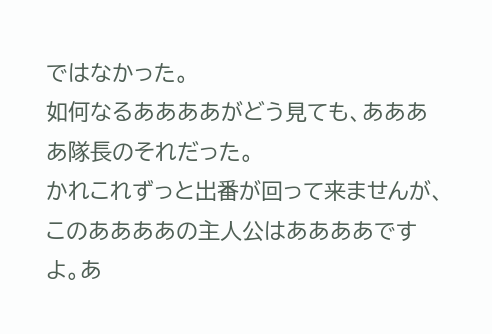ではなかった。
如何なるああああがどう見ても、ああああ隊長のそれだった。
かれこれずっと出番が回って来ませんが、このああああの主人公はああああですよ。あ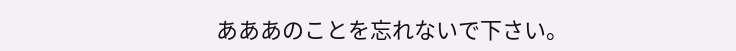あああのことを忘れないで下さい。